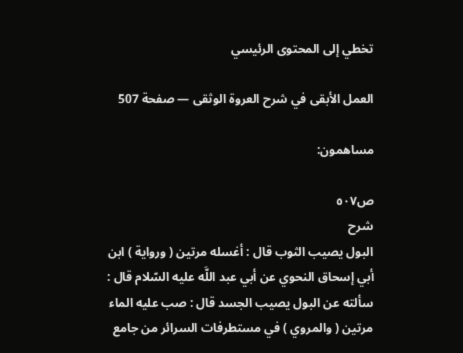تخطي إلى المحتوى الرئيسي

العمل الأبقى في شرح العروة الوثقى — صفحة 507

مساهمون:

ص٥٠٧
شرح
البول يصيب الثوب قال : أغسله مرتين ( ورواية ) ابن أبي إسحاق النحوي عن أبي عبد اللَّه عليه السّلام قال : سألته عن البول يصيب الجسد قال : صب عليه الماء مرتين ( والمروي ) في مستطرفات السرائر من جامع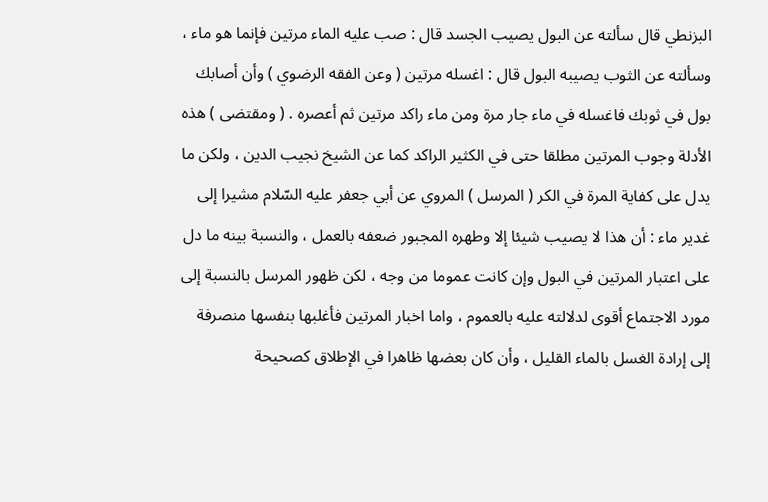البزنطي قال سألته عن البول يصيب الجسد قال : صب عليه الماء مرتين فإنما هو ماء ، وسألته عن الثوب يصيبه البول قال : اغسله مرتين ( وعن الفقه الرضوي ) وأن أصابك بول في ثوبك فاغسله في ماء جار مرة ومن ماء راكد مرتين ثم أعصره . ( ومقتضى ) هذه الأدلة وجوب المرتين مطلقا حتى في الكثير الراكد كما عن الشيخ نجيب الدين ، ولكن ما يدل على كفاية المرة في الكر ( المرسل ) المروي عن أبي جعفر عليه السّلام مشيرا إلى غدير ماء : أن هذا لا يصيب شيئا إلا وطهره المجبور ضعفه بالعمل ، والنسبة بينه ما دل على اعتبار المرتين في البول وإن كانت عموما من وجه ، لكن ظهور المرسل بالنسبة إلى مورد الاجتماع أقوى لدلالته عليه بالعموم ، واما اخبار المرتين فأغلبها بنفسها منصرفة إلى إرادة الغسل بالماء القليل ، وأن كان بعضها ظاهرا في الإطلاق كصحيحة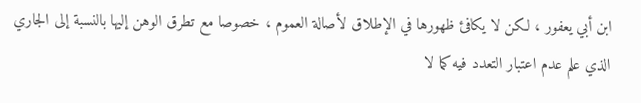ابن أبي يعفور ، لكن لا يكافئ ظهورها في الإطلاق لأصالة العموم ، خصوصا مع تطرق الوهن إليها بالنسبة إلى الجاري الذي علم عدم اعتبار التعدد فيه كما لا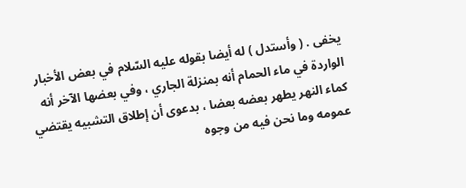يخفى . ( وأستدل ) له أيضا بقوله عليه السّلام في بعض الأخبار الواردة في ماء الحمام أنه بمنزلة الجاري ، وفي بعضها الآخر أنه كماء النهر يطهر بعضه بعضا ، بدعوى أن إطلاق التشبيه يقتضي عمومه وما نحن فيه من وجوه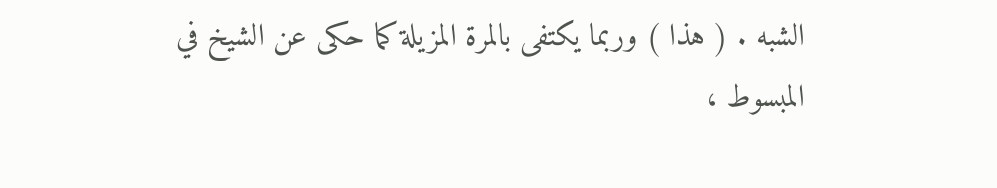الشبه . ( هذا ) وربما يكتفى بالمرة المزيلة كما حكى عن الشيخ في المبسوط ،